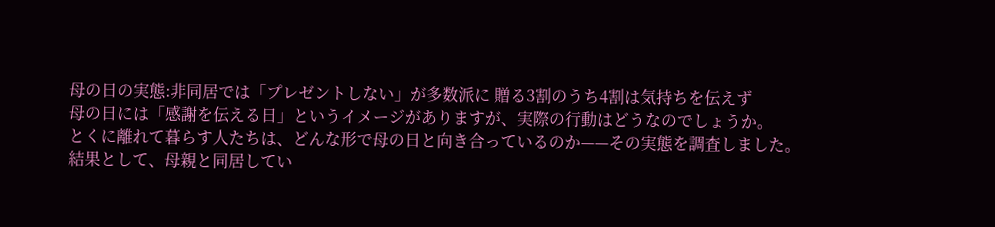母の日の実態:非同居では「プレゼントしない」が多数派に 贈る3割のうち4割は気持ちを伝えず
母の日には「感謝を伝える日」というイメージがありますが、実際の行動はどうなのでしょうか。
とくに離れて暮らす人たちは、どんな形で母の日と向き合っているのか——その実態を調査しました。
結果として、母親と同居してい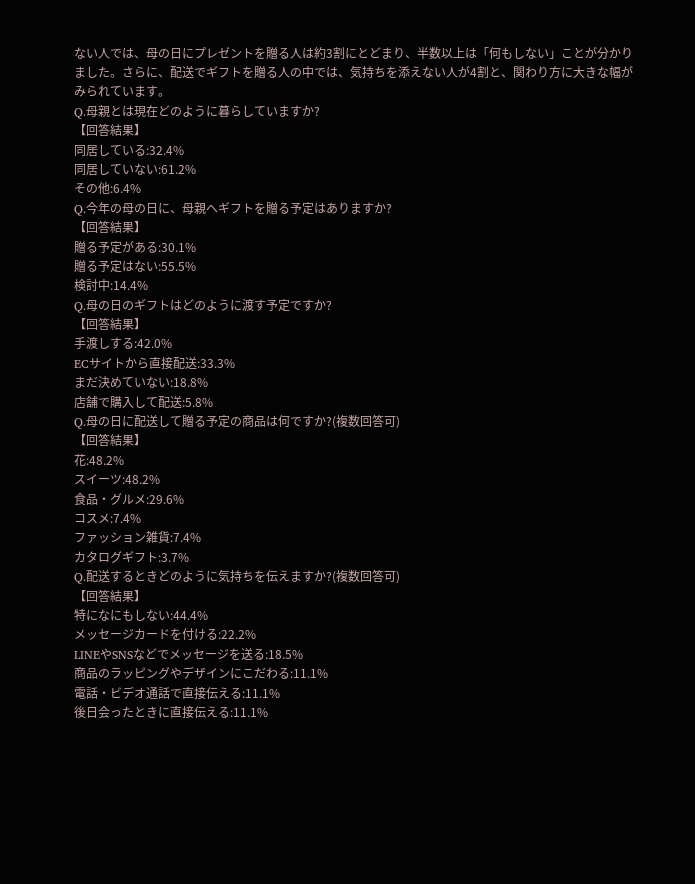ない人では、母の日にプレゼントを贈る人は約3割にとどまり、半数以上は「何もしない」ことが分かりました。さらに、配送でギフトを贈る人の中では、気持ちを添えない人が4割と、関わり方に大きな幅がみられています。
Q.母親とは現在どのように暮らしていますか?
【回答結果】
同居している:32.4%
同居していない:61.2%
その他:6.4%
Q.今年の母の日に、母親へギフトを贈る予定はありますか?
【回答結果】
贈る予定がある:30.1%
贈る予定はない:55.5%
検討中:14.4%
Q.母の日のギフトはどのように渡す予定ですか?
【回答結果】
手渡しする:42.0%
ECサイトから直接配送:33.3%
まだ決めていない:18.8%
店舗で購入して配送:5.8%
Q.母の日に配送して贈る予定の商品は何ですか?(複数回答可)
【回答結果】
花:48.2%
スイーツ:48.2%
食品・グルメ:29.6%
コスメ:7.4%
ファッション雑貨:7.4%
カタログギフト:3.7%
Q.配送するときどのように気持ちを伝えますか?(複数回答可)
【回答結果】
特になにもしない:44.4%
メッセージカードを付ける:22.2%
LINEやSNSなどでメッセージを送る:18.5%
商品のラッピングやデザインにこだわる:11.1%
電話・ビデオ通話で直接伝える:11.1%
後日会ったときに直接伝える:11.1%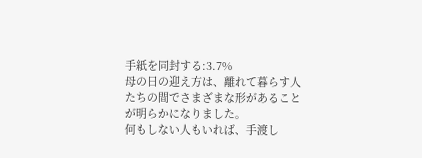手紙を同封する:3.7%
母の日の迎え方は、離れて暮らす人たちの間でさまざまな形があることが明らかになりました。
何もしない人もいれば、手渡し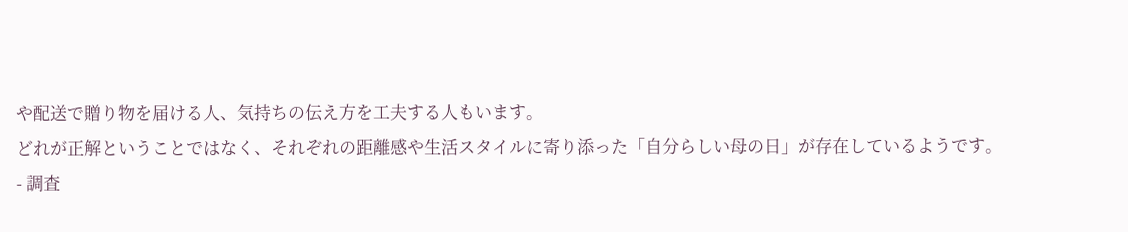や配送で贈り物を届ける人、気持ちの伝え方を工夫する人もいます。
どれが正解ということではなく、それぞれの距離感や生活スタイルに寄り添った「自分らしい母の日」が存在しているようです。
- 調査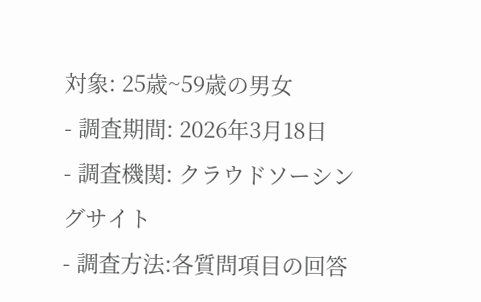対象: 25歳~59歳の男女
- 調査期間: 2026年3月18日
- 調査機関: クラウドソーシングサイト
- 調査方法:各質問項目の回答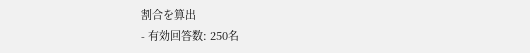割合を算出
- 有効回答数: 250名